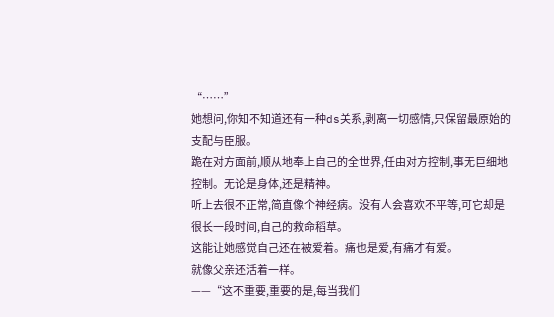“……”
她想问,你知不知道还有一种ds关系,剥离一切感情,只保留最原始的支配与臣服。
跪在对方面前,顺从地奉上自己的全世界,任由对方控制,事无巨细地控制。无论是身体,还是精神。
听上去很不正常,简直像个神经病。没有人会喜欢不平等,可它却是很长一段时间,自己的救命稻草。
这能让她感觉自己还在被爱着。痛也是爱,有痛才有爱。
就像父亲还活着一样。
——“这不重要,重要的是,每当我们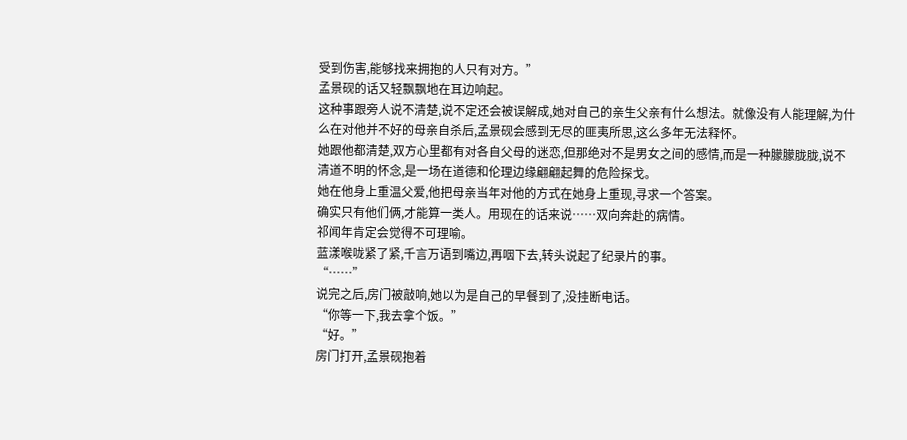受到伤害,能够找来拥抱的人只有对方。”
孟景砚的话又轻飘飘地在耳边响起。
这种事跟旁人说不清楚,说不定还会被误解成,她对自己的亲生父亲有什么想法。就像没有人能理解,为什么在对他并不好的母亲自杀后,孟景砚会感到无尽的匪夷所思,这么多年无法释怀。
她跟他都清楚,双方心里都有对各自父母的迷恋,但那绝对不是男女之间的感情,而是一种朦朦胧胧,说不清道不明的怀念,是一场在道德和伦理边缘翩翩起舞的危险探戈。
她在他身上重温父爱,他把母亲当年对他的方式在她身上重现,寻求一个答案。
确实只有他们俩,才能算一类人。用现在的话来说……双向奔赴的病情。
祁闻年肯定会觉得不可理喻。
蓝漾喉咙紧了紧,千言万语到嘴边,再咽下去,转头说起了纪录片的事。
“……”
说完之后,房门被敲响,她以为是自己的早餐到了,没挂断电话。
“你等一下,我去拿个饭。”
“好。”
房门打开,孟景砚抱着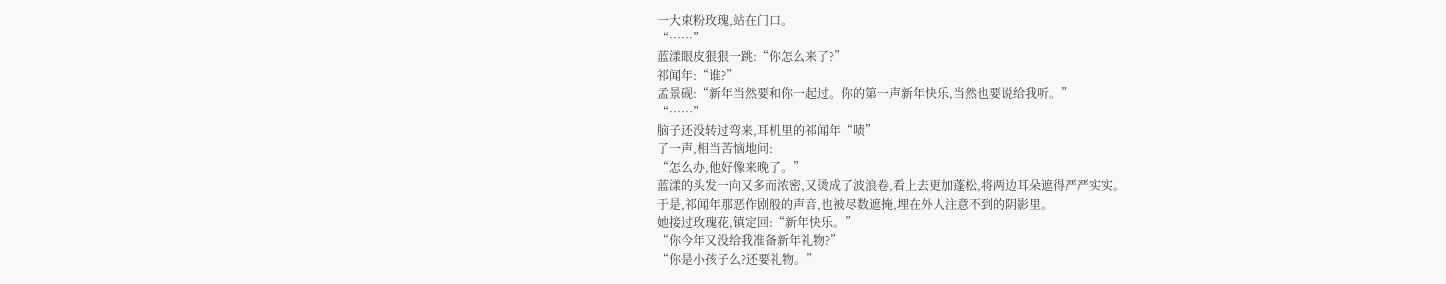一大束粉玫瑰,站在门口。
“……”
蓝漾眼皮狠狠一跳:“你怎么来了?”
祁闻年:“谁?”
孟景砚:“新年当然要和你一起过。你的第一声新年快乐,当然也要说给我听。”
“……”
脑子还没转过弯来,耳机里的祁闻年“啧”
了一声,相当苦恼地问:
“怎么办,他好像来晚了。”
蓝漾的头发一向又多而浓密,又烫成了波浪卷,看上去更加蓬松,将两边耳朵遮得严严实实。
于是,祁闻年那恶作剧般的声音,也被尽数遮掩,埋在外人注意不到的阴影里。
她接过玫瑰花,镇定回:“新年快乐。”
“你今年又没给我准备新年礼物?”
“你是小孩子么?还要礼物。”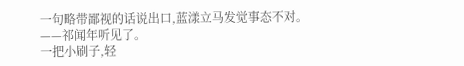一句略带鄙视的话说出口,蓝漾立马发觉事态不对。
——祁闻年听见了。
一把小刷子,轻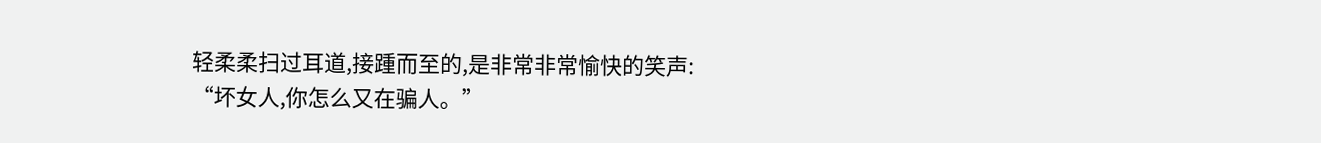轻柔柔扫过耳道,接踵而至的,是非常非常愉快的笑声:
“坏女人,你怎么又在骗人。”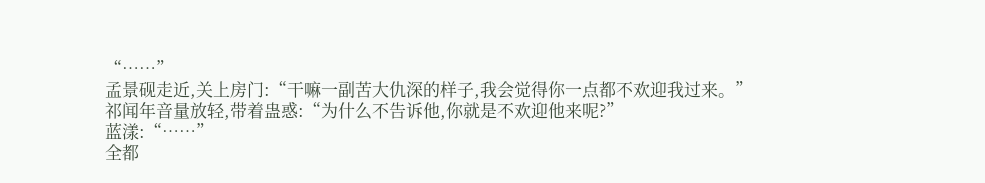“……”
孟景砚走近,关上房门:“干嘛一副苦大仇深的样子,我会觉得你一点都不欢迎我过来。”
祁闻年音量放轻,带着蛊惑:“为什么不告诉他,你就是不欢迎他来呢?”
蓝漾:“……”
全都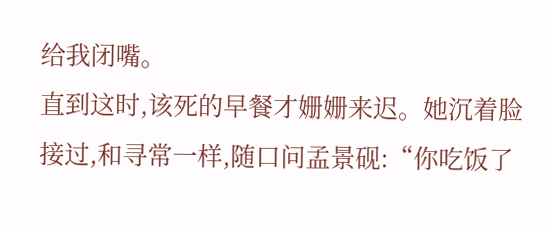给我闭嘴。
直到这时,该死的早餐才姗姗来迟。她沉着脸接过,和寻常一样,随口问孟景砚:“你吃饭了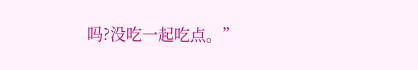吗?没吃一起吃点。”